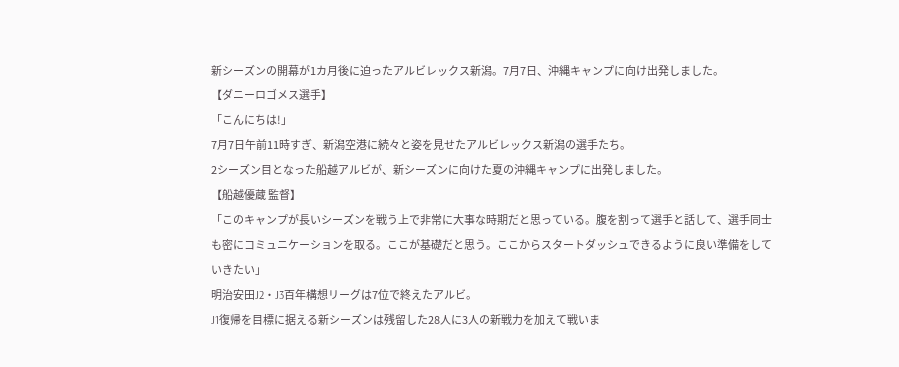新シーズンの開幕が1カ月後に迫ったアルビレックス新潟。7月7日、沖縄キャンプに向け出発しました。
【ダニーロゴメス選手】
「こんにちは!」
7月7日午前11時すぎ、新潟空港に続々と姿を見せたアルビレックス新潟の選手たち。
2シーズン目となった船越アルビが、新シーズンに向けた夏の沖縄キャンプに出発しました。
【船越優蔵 監督】
「このキャンプが長いシーズンを戦う上で非常に大事な時期だと思っている。腹を割って選手と話して、選手同士も密にコミュニケーションを取る。ここが基礎だと思う。ここからスタートダッシュできるように良い準備をしていきたい」
明治安田J2・J3百年構想リーグは7位で終えたアルビ。
J1復帰を目標に据える新シーズンは残留した28人に3人の新戦力を加えて戦いま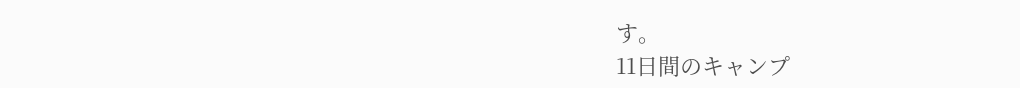す。
11日間のキャンプ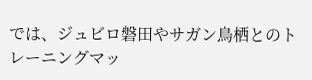では、ジュビロ磐田やサガン鳥栖とのトレーニングマッ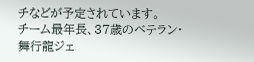チなどが予定されています。
チーム最年長、37歳のベテラン・舞行龍ジェ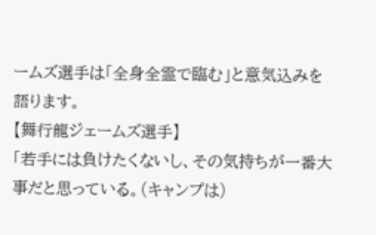ームズ選手は「全身全霊で臨む」と意気込みを語ります。
【舞行龍ジェームズ選手】
「若手には負けたくないし、その気持ちが一番大事だと思っている。(キャンプは)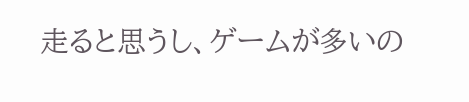走ると思うし、ゲームが多いの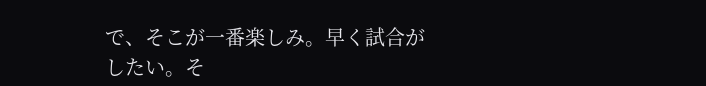で、そこが一番楽しみ。早く試合がしたい。そ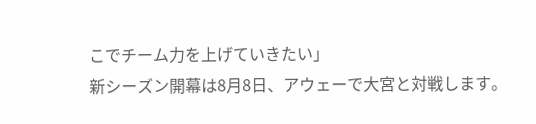こでチーム力を上げていきたい」
新シーズン開幕は8月8日、アウェーで大宮と対戦します。